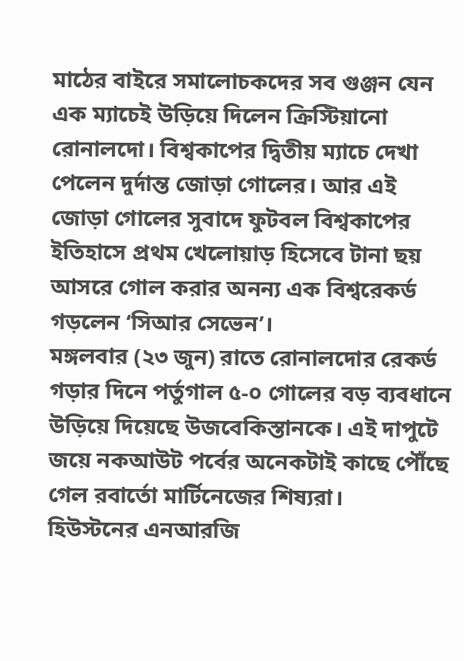মাঠের বাইরে সমালোচকদের সব গুঞ্জন যেন এক ম্যাচেই উড়িয়ে দিলেন ক্রিস্টিয়ানো রোনালদো। বিশ্বকাপের দ্বিতীয় ম্যাচে দেখা পেলেন দুর্দান্ত জোড়া গোলের। আর এই জোড়া গোলের সুবাদে ফুটবল বিশ্বকাপের ইতিহাসে প্রথম খেলোয়াড় হিসেবে টানা ছয় আসরে গোল করার অনন্য এক বিশ্বরেকর্ড গড়লেন ‘সিআর সেভেন’।
মঙ্গলবার (২৩ জুন) রাতে রোনালদোর রেকর্ড গড়ার দিনে পর্তুগাল ৫-০ গোলের বড় ব্যবধানে উড়িয়ে দিয়েছে উজবেকিস্তানকে। এই দাপুটে জয়ে নকআউট পর্বের অনেকটাই কাছে পৌঁছে গেল রবার্তো মার্টিনেজের শিষ্যরা।
হিউস্টনের এনআরজি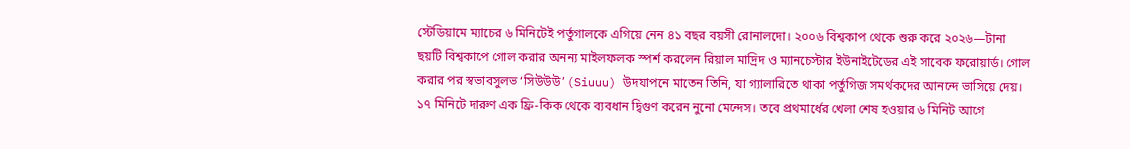স্টেডিয়ামে ম্যাচের ৬ মিনিটেই পর্তুগালকে এগিয়ে নেন ৪১ বছর বয়সী রোনালদো। ২০০৬ বিশ্বকাপ থেকে শুরু করে ২০২৬—টানা ছয়টি বিশ্বকাপে গোল করার অনন্য মাইলফলক স্পর্শ করলেন রিয়াল মাদ্রিদ ও ম্যানচেস্টার ইউনাইটেডের এই সাবেক ফরোয়ার্ড। গোল করার পর স্বভাবসুলভ ‘সিউউউ’ (Siuuu) উদযাপনে মাতেন তিনি, যা গ্যালারিতে থাকা পর্তুগিজ সমর্থকদের আনন্দে ভাসিয়ে দেয়।
১৭ মিনিটে দারুণ এক ফ্রি-কিক থেকে ব্যবধান দ্বিগুণ করেন নুনো মেন্দেস। তবে প্রথমার্ধের খেলা শেষ হওয়ার ৬ মিনিট আগে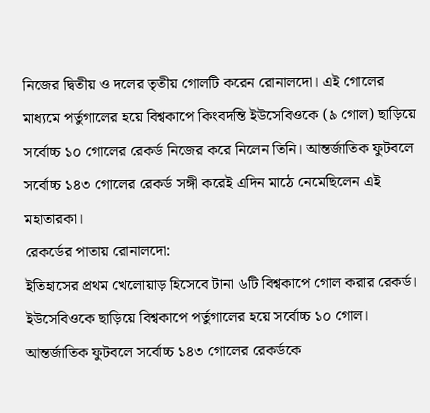নিজের দ্বিতীয় ও দলের তৃতীয় গোলটি করেন রোনালদো। এই গোলের মাধ্যমে পর্তুগালের হয়ে বিশ্বকাপে কিংবদন্তি ইউসেবিওকে (৯ গোল) ছাড়িয়ে সর্বোচ্চ ১০ গোলের রেকর্ড নিজের করে নিলেন তিনি। আন্তর্জাতিক ফুটবলে সর্বোচ্চ ১৪৩ গোলের রেকর্ড সঙ্গী করেই এদিন মাঠে নেমেছিলেন এই মহাতারকা।
রেকর্ডের পাতায় রোনালদো:
ইতিহাসের প্রথম খেলোয়াড় হিসেবে টানা ৬টি বিশ্বকাপে গোল করার রেকর্ড।
ইউসেবিওকে ছাড়িয়ে বিশ্বকাপে পর্তুগালের হয়ে সর্বোচ্চ ১০ গোল।
আন্তর্জাতিক ফুটবলে সর্বোচ্চ ১৪৩ গোলের রেকর্ডকে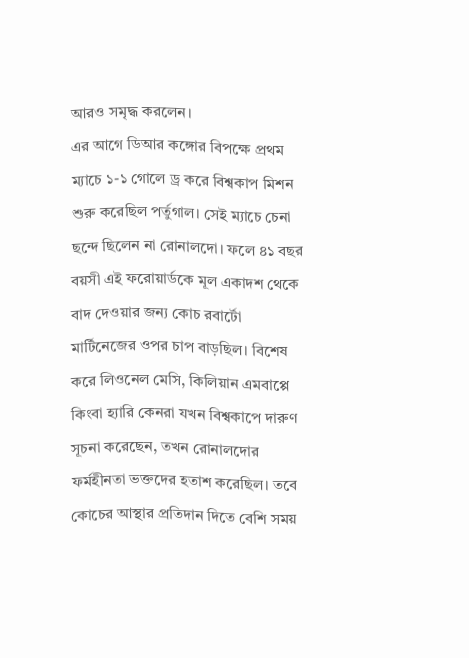আরও সমৃদ্ধ করলেন।
এর আগে ডিআর কঙ্গোর বিপক্ষে প্রথম ম্যাচে ১-১ গোলে ড্র করে বিশ্বকাপ মিশন শুরু করেছিল পর্তুগাল। সেই ম্যাচে চেনা ছন্দে ছিলেন না রোনালদো। ফলে ৪১ বছর বয়সী এই ফরোয়ার্ডকে মূল একাদশ থেকে বাদ দেওয়ার জন্য কোচ রবার্টো মার্টিনেজের ওপর চাপ বাড়ছিল। বিশেষ করে লিওনেল মেসি, কিলিয়ান এমবাপ্পে কিংবা হ্যারি কেনরা যখন বিশ্বকাপে দারুণ সূচনা করেছেন, তখন রোনালদোর ফর্মহীনতা ভক্তদের হতাশ করেছিল। তবে কোচের আস্থার প্রতিদান দিতে বেশি সময়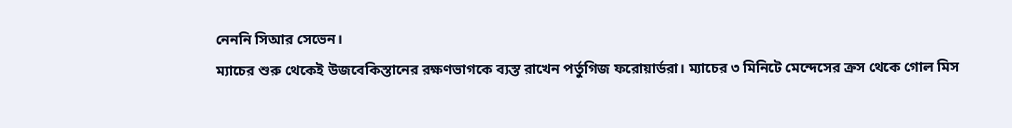নেননি সিআর সেভেন।
ম্যাচের শুরু থেকেই উজবেকিস্তানের রক্ষণভাগকে ব্যস্ত রাখেন পর্তুগিজ ফরোয়ার্ডরা। ম্যাচের ৩ মিনিটে মেন্দেসের ক্রস থেকে গোল মিস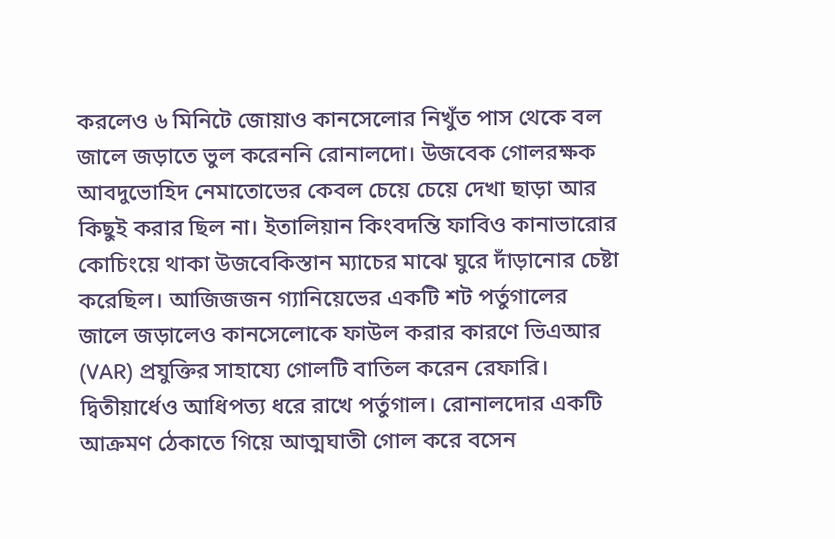করলেও ৬ মিনিটে জোয়াও কানসেলোর নিখুঁত পাস থেকে বল জালে জড়াতে ভুল করেননি রোনালদো। উজবেক গোলরক্ষক আবদুভোহিদ নেমাতোভের কেবল চেয়ে চেয়ে দেখা ছাড়া আর কিছুই করার ছিল না। ইতালিয়ান কিংবদন্তি ফাবিও কানাভারোর কোচিংয়ে থাকা উজবেকিস্তান ম্যাচের মাঝে ঘুরে দাঁড়ানোর চেষ্টা করেছিল। আজিজজন গ্যানিয়েভের একটি শট পর্তুগালের জালে জড়ালেও কানসেলোকে ফাউল করার কারণে ভিএআর (VAR) প্রযুক্তির সাহায্যে গোলটি বাতিল করেন রেফারি।
দ্বিতীয়ার্ধেও আধিপত্য ধরে রাখে পর্তুগাল। রোনালদোর একটি আক্রমণ ঠেকাতে গিয়ে আত্মঘাতী গোল করে বসেন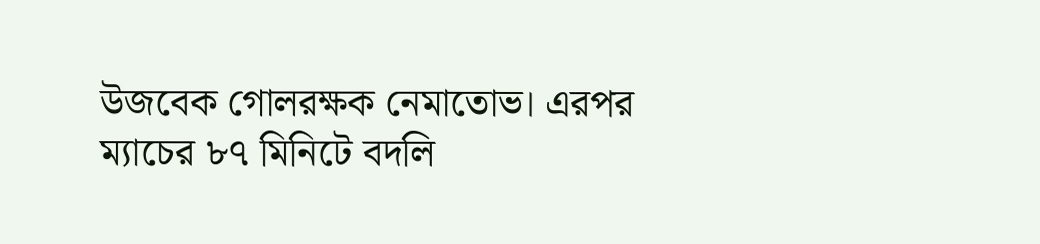উজবেক গোলরক্ষক নেমাতোভ। এরপর ম্যাচের ৮৭ মিনিটে বদলি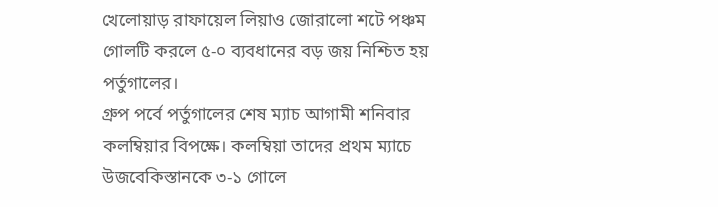খেলোয়াড় রাফায়েল লিয়াও জোরালো শটে পঞ্চম গোলটি করলে ৫-০ ব্যবধানের বড় জয় নিশ্চিত হয় পর্তুগালের।
গ্রুপ পর্বে পর্তুগালের শেষ ম্যাচ আগামী শনিবার কলম্বিয়ার বিপক্ষে। কলম্বিয়া তাদের প্রথম ম্যাচে উজবেকিস্তানকে ৩-১ গোলে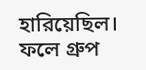হারিয়েছিল। ফলে গ্রুপ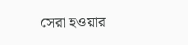সেরা হওয়ার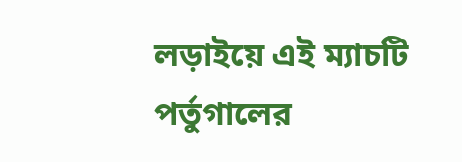লড়াইয়ে এই ম্যাচটি পর্তুগালের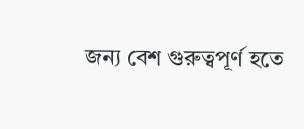জন্য বেশ গুরুত্বপূর্ণ হতে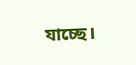যাচ্ছে।